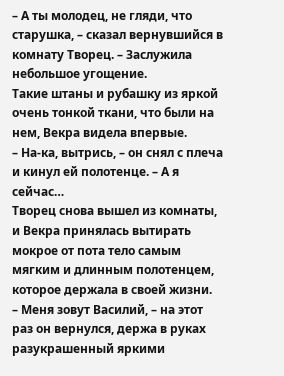– А ты молодец, не гляди, что старушка, – сказал вернувшийся в комнату Творец. – Заслужила небольшое угощение.
Такие штаны и рубашку из яркой очень тонкой ткани, что были на нем, Векра видела впервые.
– На-ка, вытрись, – он снял с плеча и кинул ей полотенце. – А я сейчас…
Творец снова вышел из комнаты, и Векра принялась вытирать мокрое от пота тело самым мягким и длинным полотенцем, которое держала в своей жизни.
– Меня зовут Василий, – на этот раз он вернулся, держа в руках разукрашенный яркими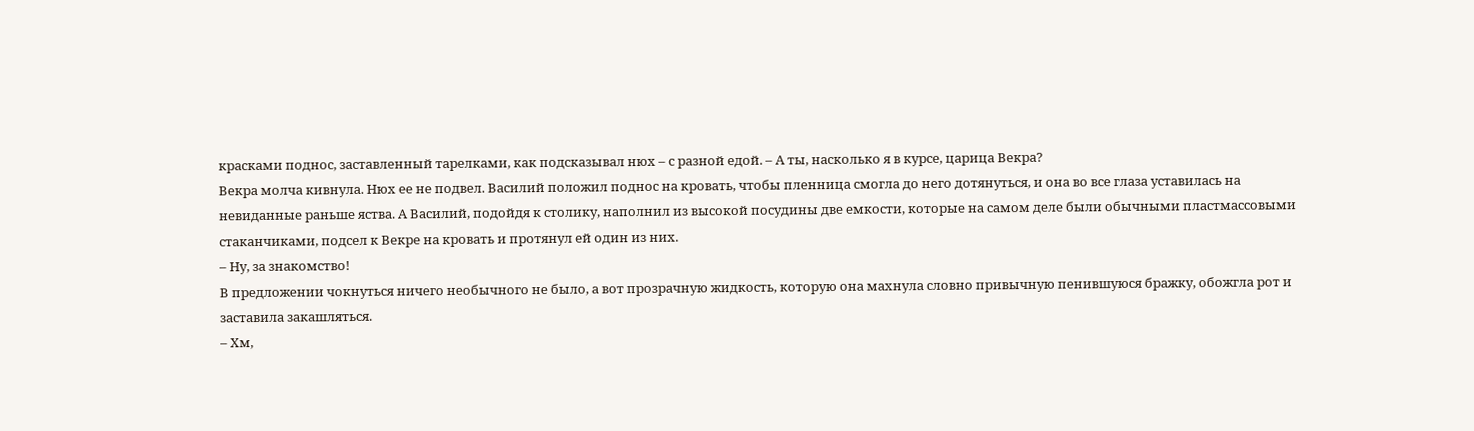красками поднос, заставленный тарелками, как подсказывал нюх – с разной едой. – А ты, насколько я в курсе, царица Векра?
Векра молча кивнула. Нюх ее не подвел. Василий положил поднос на кровать, чтобы пленница смогла до него дотянуться, и она во все глаза уставилась на невиданные раньше яства. А Василий, подойдя к столику, наполнил из высокой посудины две емкости, которые на самом деле были обычными пластмассовыми стаканчиками, подсел к Векре на кровать и протянул ей один из них.
– Ну, за знакомство!
В предложении чокнуться ничего необычного не было, а вот прозрачную жидкость, которую она махнула словно привычную пенившуюся бражку, обожгла рот и заставила закашляться.
– Хм,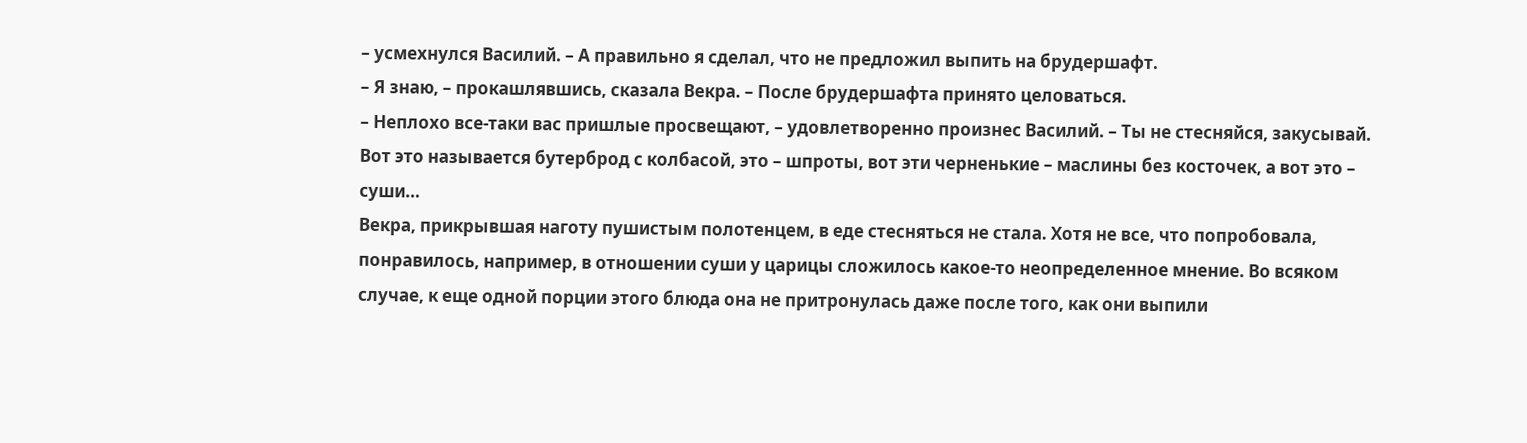– усмехнулся Василий. – А правильно я сделал, что не предложил выпить на брудершафт.
– Я знаю, – прокашлявшись, сказала Векра. – После брудершафта принято целоваться.
– Неплохо все-таки вас пришлые просвещают, – удовлетворенно произнес Василий. – Ты не стесняйся, закусывай. Вот это называется бутерброд с колбасой, это – шпроты, вот эти черненькие – маслины без косточек, а вот это – суши…
Векра, прикрывшая наготу пушистым полотенцем, в еде стесняться не стала. Хотя не все, что попробовала, понравилось, например, в отношении суши у царицы сложилось какое-то неопределенное мнение. Во всяком случае, к еще одной порции этого блюда она не притронулась даже после того, как они выпили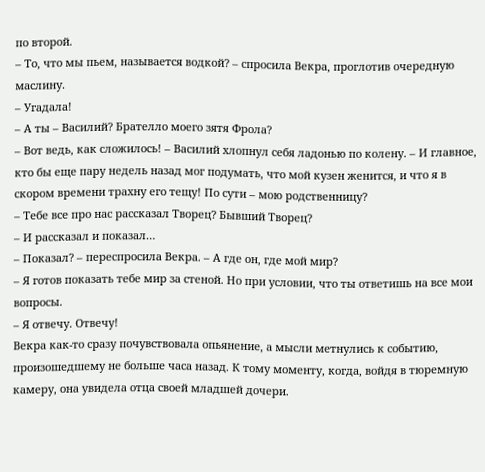по второй.
– То, что мы пьем, называется водкой? – спросила Векра, проглотив очередную маслину.
– Угадала!
– А ты – Василий? Брателло моего зятя Фрола?
– Вот ведь, как сложилось! – Василий хлопнул себя ладонью по колену. – И главное, кто бы еще пару недель назад мог подумать, что мой кузен женится, и что я в скором времени трахну его тещу! По сути – мою родственницу?
– Тебе все про нас рассказал Творец? Бывший Творец?
– И рассказал и показал…
– Показал? – переспросила Векра. – А где он, где мой мир?
– Я готов показать тебе мир за стеной. Но при условии, что ты ответишь на все мои вопросы.
– Я отвечу. Отвечу!
Векра как-то сразу почувствовала опьянение, а мысли метнулись к событию, произошедшему не больше часа назад. К тому моменту, когда, войдя в тюремную камеру, она увидела отца своей младшей дочери.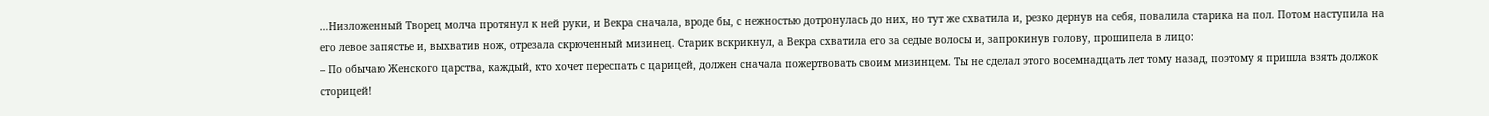…Низложенный Творец молча протянул к ней руки, и Векра сначала, вроде бы, с нежностью дотронулась до них, но тут же схватила и, резко дернув на себя, повалила старика на пол. Потом наступила на его левое запястье и, выхватив нож, отрезала скрюченный мизинец. Старик вскрикнул, а Векра схватила его за седые волосы и, запрокинув голову, прошипела в лицо:
– По обычаю Женского царства, каждый, кто хочет переспать с царицей, должен сначала пожертвовать своим мизинцем. Ты не сделал этого восемнадцать лет тому назад, поэтому я пришла взять должок сторицей!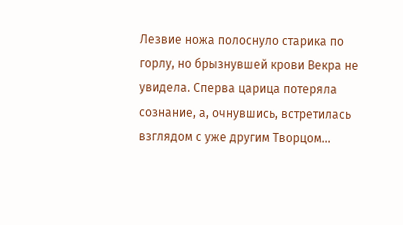Лезвие ножа полоснуло старика по горлу, но брызнувшей крови Векра не увидела. Сперва царица потеряла сознание, а, очнувшись, встретилась взглядом с уже другим Творцом…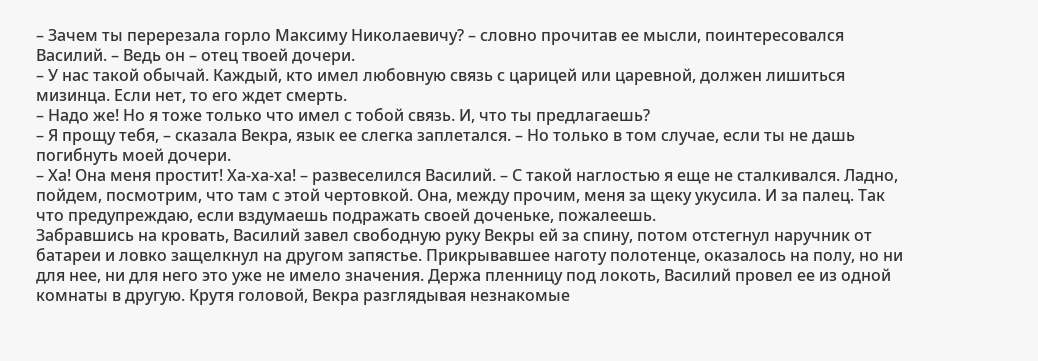– Зачем ты перерезала горло Максиму Николаевичу? – словно прочитав ее мысли, поинтересовался Василий. – Ведь он – отец твоей дочери.
– У нас такой обычай. Каждый, кто имел любовную связь с царицей или царевной, должен лишиться мизинца. Если нет, то его ждет смерть.
– Надо же! Но я тоже только что имел с тобой связь. И, что ты предлагаешь?
– Я прощу тебя, – сказала Векра, язык ее слегка заплетался. – Но только в том случае, если ты не дашь погибнуть моей дочери.
– Ха! Она меня простит! Ха-ха-ха! – развеселился Василий. – С такой наглостью я еще не сталкивался. Ладно, пойдем, посмотрим, что там с этой чертовкой. Она, между прочим, меня за щеку укусила. И за палец. Так что предупреждаю, если вздумаешь подражать своей доченьке, пожалеешь.
Забравшись на кровать, Василий завел свободную руку Векры ей за спину, потом отстегнул наручник от батареи и ловко защелкнул на другом запястье. Прикрывавшее наготу полотенце, оказалось на полу, но ни для нее, ни для него это уже не имело значения. Держа пленницу под локоть, Василий провел ее из одной комнаты в другую. Крутя головой, Векра разглядывая незнакомые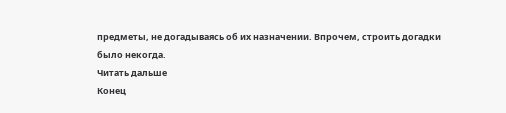предметы, не догадываясь об их назначении. Впрочем, строить догадки было некогда.
Читать дальше
Конец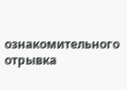ознакомительного отрывка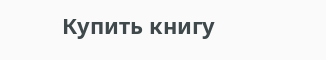Купить книгу